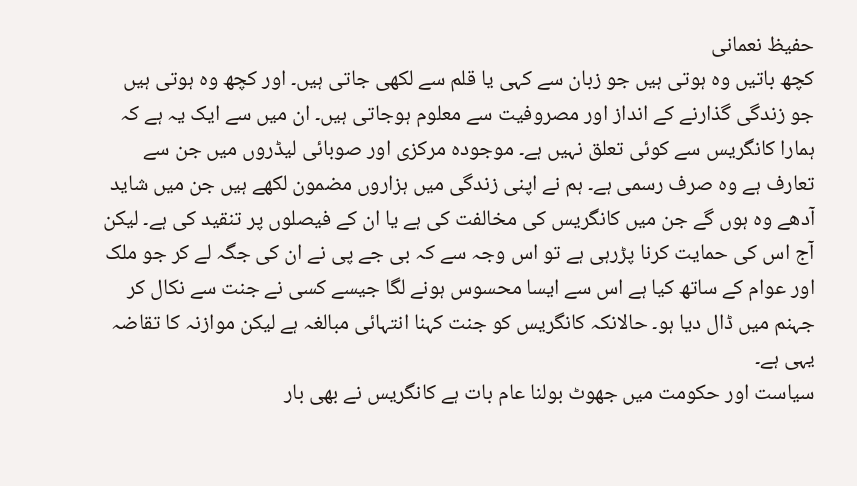حفیظ نعمانی
کچھ باتیں وہ ہوتی ہیں جو زبان سے کہی یا قلم سے لکھی جاتی ہیں۔ اور کچھ وہ ہوتی ہیں جو زندگی گذارنے کے انداز اور مصروفیت سے معلوم ہوجاتی ہیں۔ ان میں سے ایک یہ ہے کہ ہمارا کانگریس سے کوئی تعلق نہیں ہے۔ موجودہ مرکزی اور صوبائی لیڈروں میں جن سے تعارف ہے وہ صرف رسمی ہے۔ ہم نے اپنی زندگی میں ہزاروں مضمون لکھے ہیں جن میں شاید آدھے وہ ہوں گے جن میں کانگریس کی مخالفت کی ہے یا ان کے فیصلوں پر تنقید کی ہے۔ لیکن آج اس کی حمایت کرنا پڑرہی ہے تو اس وجہ سے کہ بی جے پی نے ان کی جگہ لے کر جو ملک اور عوام کے ساتھ کیا ہے اس سے ایسا محسوس ہونے لگا جیسے کسی نے جنت سے نکال کر جہنم میں ڈال دیا ہو۔ حالانکہ کانگریس کو جنت کہنا انتہائی مبالغہ ہے لیکن موازنہ کا تقاضہ یہی ہے۔
سیاست اور حکومت میں جھوٹ بولنا عام بات ہے کانگریس نے بھی بار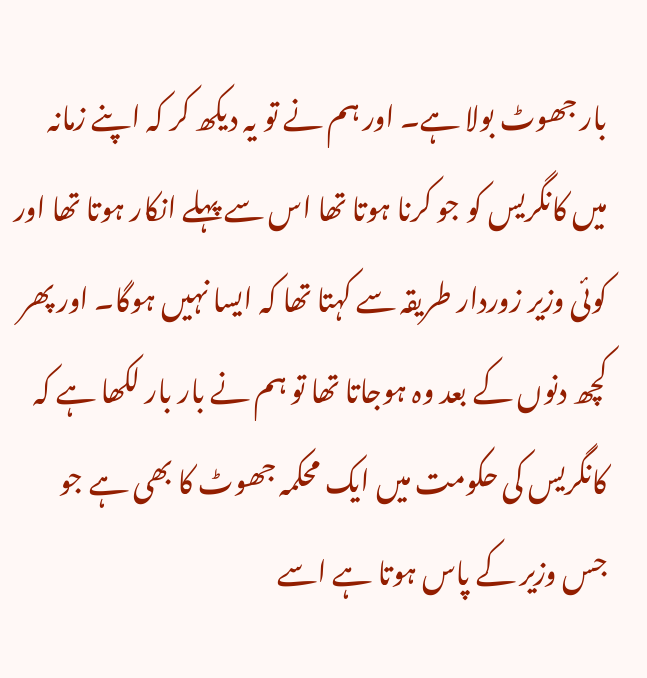بار جھوٹ بولا ہے۔ اور ہم نے تو یہ دیکھ کر کہ اپنے زمانہ میں کانگریس کو جو کرنا ہوتا تھا اس سے پہلے انکار ہوتا تھا اور کوئی وزیر زوردار طریقہ سے کہتا تھا کہ ایسا نہیں ہوگا۔ اور پھر کچھ دنوں کے بعد وہ ہوجاتا تھا تو ہم نے بار بار لکھا ہے کہ کانگریس کی حکومت میں ایک محکمہ جھوٹ کا بھی ہے جو جس وزیر کے پاس ہوتا ہے اسے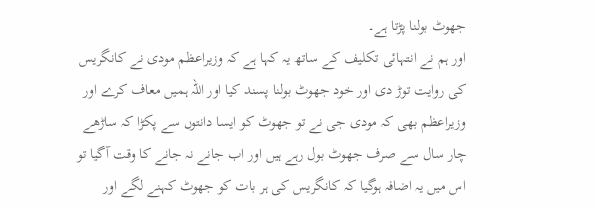جھوٹ بولنا پڑتا ہے۔
اور ہم نے انتہائی تکلیف کے ساتھ یہ کہا ہے کہ وزیراعظم مودی نے کانگریس کی روایت توڑ دی اور خود جھوٹ بولنا پسند کیا اور اللہ ہمیں معاف کرے اور وزیراعظم بھی کہ مودی جی نے تو جھوٹ کو ایسا دانتوں سے پکڑا کہ ساڑھے چار سال سے صرف جھوٹ بول رہے ہیں اور اب جانے نہ جانے کا وقت آگیا تو اس میں یہ اضافہ ہوگیا کہ کانگریس کی ہر بات کو جھوٹ کہنے لگے اور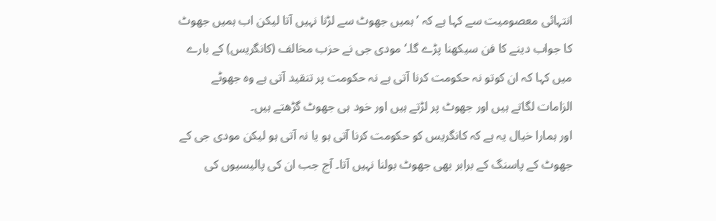انتہائی معصومیت سے کہا ہے کہ ’ہمیں جھوٹ سے لڑنا نہیں آتا لیکن اب ہمیں جھوٹ کا جواب دینے کا فن سیکھنا پڑے گا۔‘ مودی جی نے حزب مخالف (کانگریس) کے بارے میں کہا کہ ان کوتو نہ حکومت کرنا آتی ہے نہ حکومت پر تنقید آتی ہے وہ جھوٹے الزامات لگاتے ہیں اور جھوٹ پر لڑتے ہیں اور خود ہی جھوٹ گڑھتے ہیں۔
اور ہمارا خیال یہ ہے کہ کانگریس کو حکومت کرنا آتی ہو یا نہ آتی ہو لیکن مودی جی کے جھوٹ کے پاسنگ کے برابر بھی جھوٹ بولنا نہیں آتا۔ آج جب ان کی پالیسیوں کی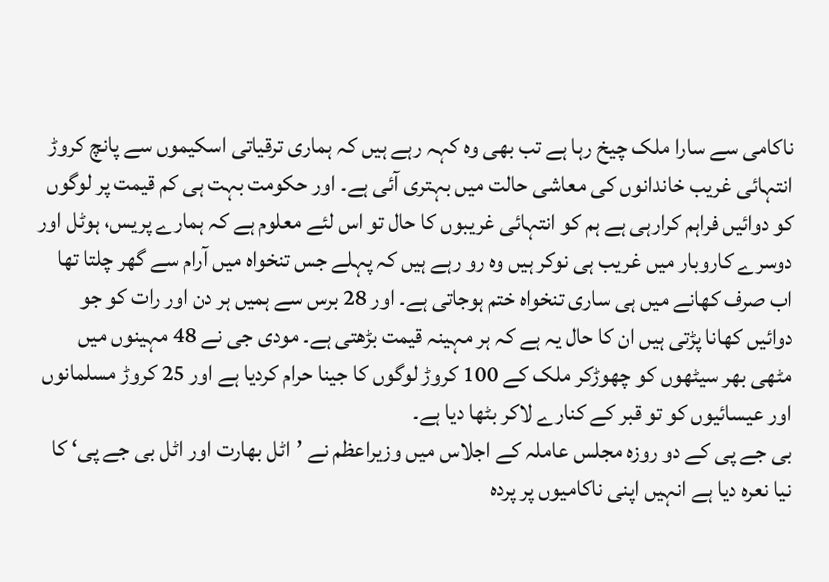ناکامی سے سارا ملک چیخ رہا ہے تب بھی وہ کہہ رہے ہیں کہ ہماری ترقیاتی اسکیموں سے پانچ کروڑ انتہائی غریب خاندانوں کی معاشی حالت میں بہتری آئی ہے۔ اور حکومت بہت ہی کم قیمت پر لوگوں کو دوائیں فراہم کرارہی ہے ہم کو انتہائی غریبوں کا حال تو اس لئے معلوم ہے کہ ہمارے پریس، ہوٹل اور دوسرے کاروبار میں غریب ہی نوکر ہیں وہ رو رہے ہیں کہ پہلے جس تنخواہ میں آرام سے گھر چلتا تھا اب صرف کھانے میں ہی ساری تنخواہ ختم ہوجاتی ہے۔ اور 28 برس سے ہمیں ہر دن اور رات کو جو دوائیں کھانا پڑتی ہیں ان کا حال یہ ہے کہ ہر مہینہ قیمت بڑھتی ہے۔ مودی جی نے 48 مہینوں میں مٹھی بھر سیٹھوں کو چھوڑکر ملک کے 100 کروڑ لوگوں کا جینا حرام کردیا ہے اور 25 کروڑ مسلمانوں اور عیسائیوں کو تو قبر کے کنارے لاکر بٹھا دیا ہے۔
بی جے پی کے دو روزہ مجلس عاملہ کے اجلاس میں وزیراعظم نے ’اٹل بھارت اور اٹل بی جے پی‘ کا نیا نعرہ دیا ہے انہیں اپنی ناکامیوں پر پردہ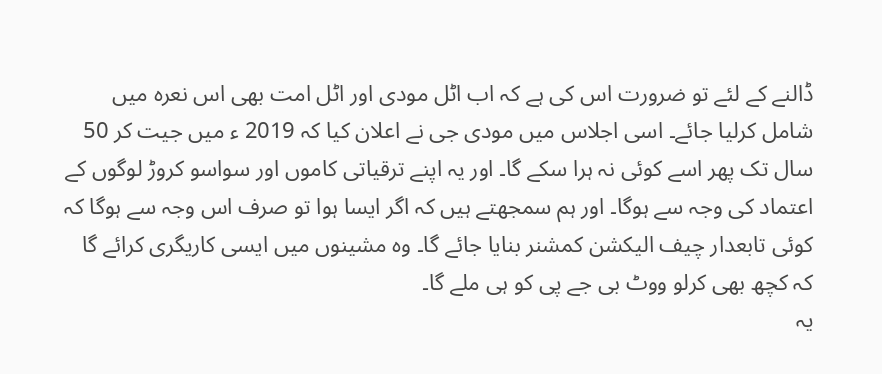ڈالنے کے لئے تو ضرورت اس کی ہے کہ اب اٹل مودی اور اٹل امت بھی اس نعرہ میں شامل کرلیا جائے۔ اسی اجلاس میں مودی جی نے اعلان کیا کہ 2019 ء میں جیت کر 50 سال تک پھر اسے کوئی نہ ہرا سکے گا۔ اور یہ اپنے ترقیاتی کاموں اور سواسو کروڑ لوگوں کے اعتماد کی وجہ سے ہوگا۔ اور ہم سمجھتے ہیں کہ اگر ایسا ہوا تو صرف اس وجہ سے ہوگا کہ کوئی تابعدار چیف الیکشن کمشنر بنایا جائے گا۔ وہ مشینوں میں ایسی کاریگری کرائے گا کہ کچھ بھی کرلو ووٹ بی جے پی کو ہی ملے گا۔
یہ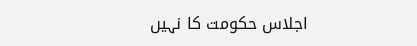اجلاس حکومت کا نہیں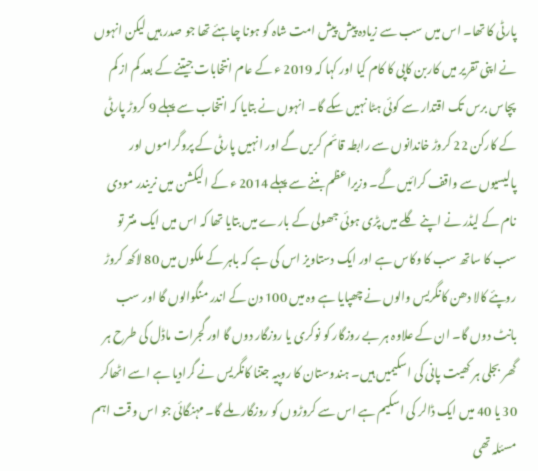پارٹی کا تھا۔ اس میں سب سے زیادہ پیش پیش امت شاہ کو ہونا چاہئے تھا جو صدر ہیں لیکن انہوں نے اپنی تقریر میں کاربن کاپی کا کام کیا اور کہا کہ 2019 ء کے عام انتخابات جیتنے کے بعد کم از کم پچاس برس تک اقتدار سے کوئی ہٹا نہیں سکے گا۔ انہوں نے بتایا کہ انتخاب سے پہلے 9 کروڑ پارٹی کے کارکن 22 کروڑ خاندانوں سے رابطہ قائم کریں گے اور انہیں پارٹی کے پروگراموں اور پالیسیوں سے واقف کرائیں گے۔ وزیراعظم بننے سے پہلے 2014 ء کے الیکشن میں نریندر مودی نام کے لیڈر نے اپنے گلے میں پڑی ہوئی جھولی کے بارے میں بتایا تھا کہ اس میں ایک منتر تو سب کا ساتھ سب کا وکاس ہے اور ایک دستاویز اس کی ہے کہ باہر کے ملکوں میں 80 لاکھ کروڑ روپئے کالا دھن کانگریس والوں نے چھپایا ہے وہ میں 100 دن کے اندر منگوالوں گا اور سب بانٹ دوں گا۔ ان کے علاوہ ہر بے روزگار کو نوکری یا روزگار دوں گا اور گجرات ماڈل کی طرح ہر گھر بجلی ہر کھیت پانی کی اسکیمیں ہیں۔ ہندوستان کا روپیہ جتنا کانگریس نے گرادیا ہے اسے اٹھاکر 30 یا 40 میں ایک ڈالر کی اسکیم ہے اس سے کروڑوں کو روزگار ملے گا۔ مہنگائی جو اس وقت اہم مسئلہ تھی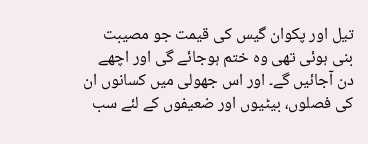تیل اور پکوان گیس کی قیمت جو مصیبت بنی ہوئی تھی وہ ختم ہوجائے گی اور اچھے دن آجائیں گے۔ اور اس جھولی میں کسانوں ان کی فصلوں، بیٹیوں اور ضعیفوں کے لئے سب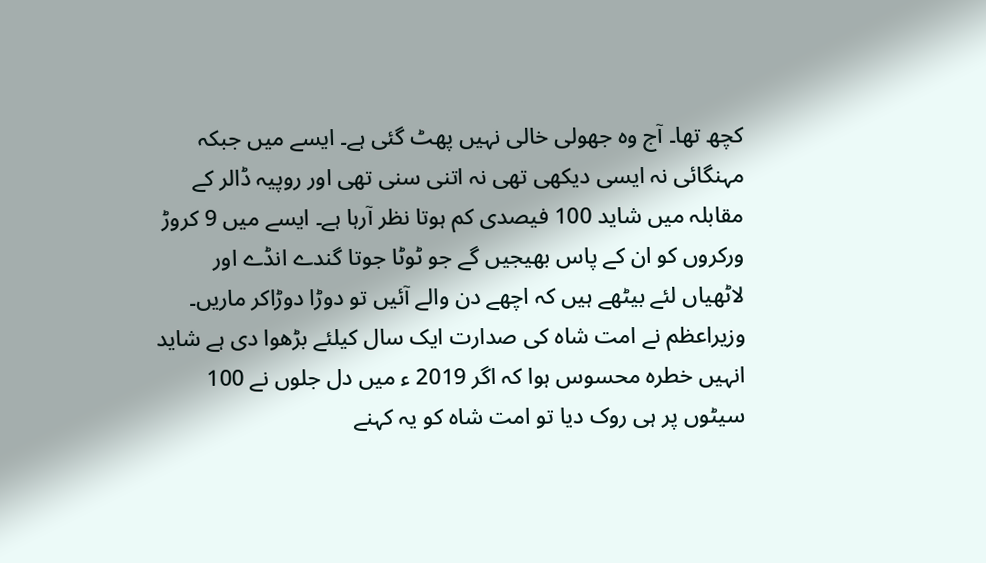کچھ تھا۔ آج وہ جھولی خالی نہیں پھٹ گئی ہے۔ ایسے میں جبکہ مہنگائی نہ ایسی دیکھی تھی نہ اتنی سنی تھی اور روپیہ ڈالر کے مقابلہ میں شاید 100 فیصدی کم ہوتا نظر آرہا ہے۔ ایسے میں 9 کروڑ ورکروں کو ان کے پاس بھیجیں گے جو ٹوٹا جوتا گندے انڈے اور لاٹھیاں لئے بیٹھے ہیں کہ اچھے دن والے آئیں تو دوڑا دوڑاکر ماریں۔
وزیراعظم نے امت شاہ کی صدارت ایک سال کیلئے بڑھوا دی ہے شاید انہیں خطرہ محسوس ہوا کہ اگر 2019 ء میں دل جلوں نے 100 سیٹوں پر ہی روک دیا تو امت شاہ کو یہ کہنے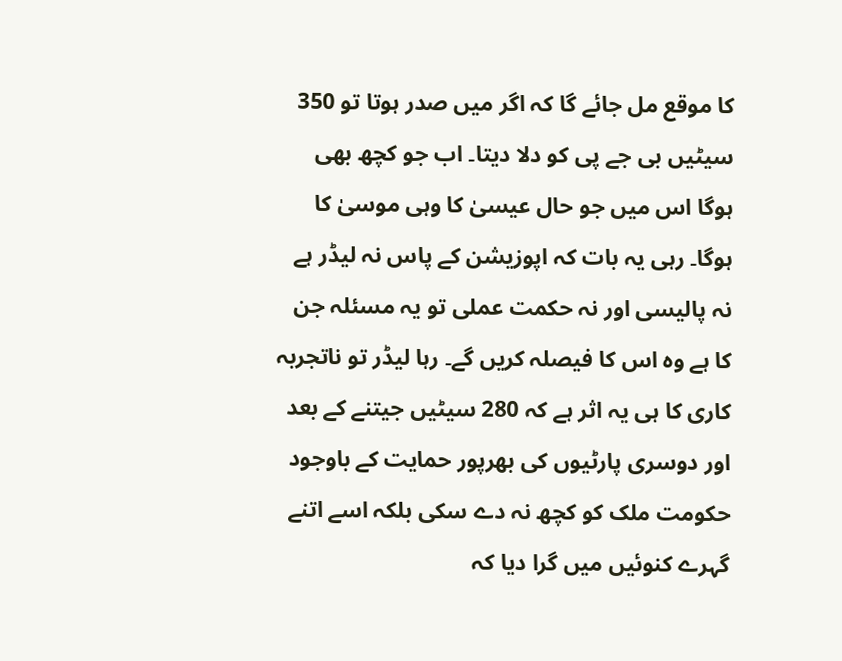کا موقع مل جائے گا کہ اگر میں صدر ہوتا تو 350 سیٹیں بی جے پی کو دلا دیتا۔ اب جو کچھ بھی ہوگا اس میں جو حال عیسیٰ کا وہی موسیٰ کا ہوگا۔ رہی یہ بات کہ اپوزیشن کے پاس نہ لیڈر ہے نہ پالیسی اور نہ حکمت عملی تو یہ مسئلہ جن کا ہے وہ اس کا فیصلہ کریں گے۔ رہا لیڈر تو ناتجربہ کاری کا ہی یہ اثر ہے کہ 280 سیٹیں جیتنے کے بعد اور دوسری پارٹیوں کی بھرپور حمایت کے باوجود حکومت ملک کو کچھ نہ دے سکی بلکہ اسے اتنے گہرے کنوئیں میں گرا دیا کہ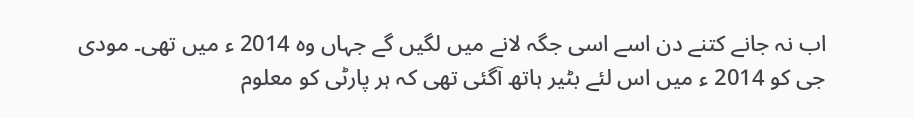اب نہ جانے کتنے دن اسے اسی جگہ لانے میں لگیں گے جہاں وہ 2014 ء میں تھی۔ مودی جی کو 2014 ء میں اس لئے بٹیر ہاتھ آگئی تھی کہ ہر پارٹی کو معلوم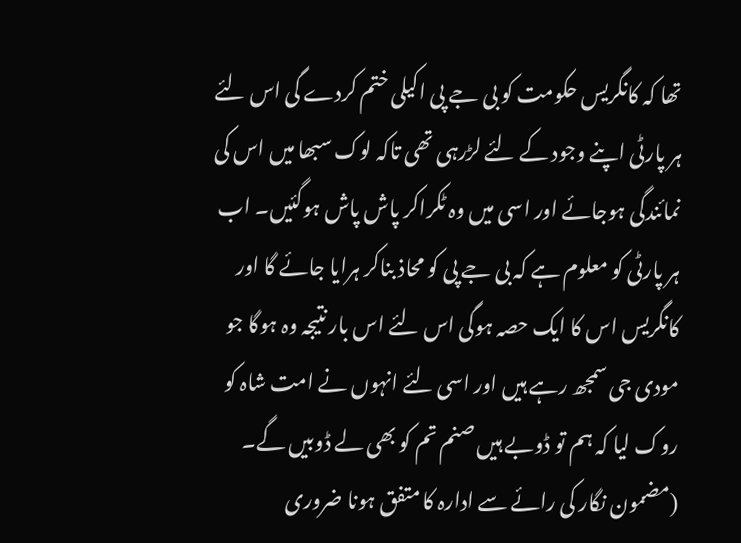تھا کہ کانگریس حکومت کو بی جے پی اکیلی ختم کردے گی اس لئے ہر پارٹی اپنے وجود کے لئے لڑرہی تھی تاکہ لوک سبھا میں اس کی نمائندگی ہوجائے اور اسی میں وہ ٹکراکر پاش پاش ہوگئیں۔ اب ہر پارٹی کو معلوم ہے کہ بی جے پی کو محاذ بناکر ہرایا جائے گا اور کانگریس اس کا ایک حصہ ہوگی اس لئے اس بار نتیجہ وہ ہوگا جو مودی جی سمجھ رہے ہیں اور اسی لئے انہوں نے امت شاہ کو روک لیا کہ ہم تو ڈوبے ہیں صنم تم کو بھی لے ڈوبیں گے۔
(مضمون نگار کی رائے سے ادارہ کا متفق ہونا ضروری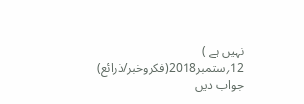نہیں ہے )
12؍ستمبر2018(فکروخبر/ذرائع)
جواب دیں